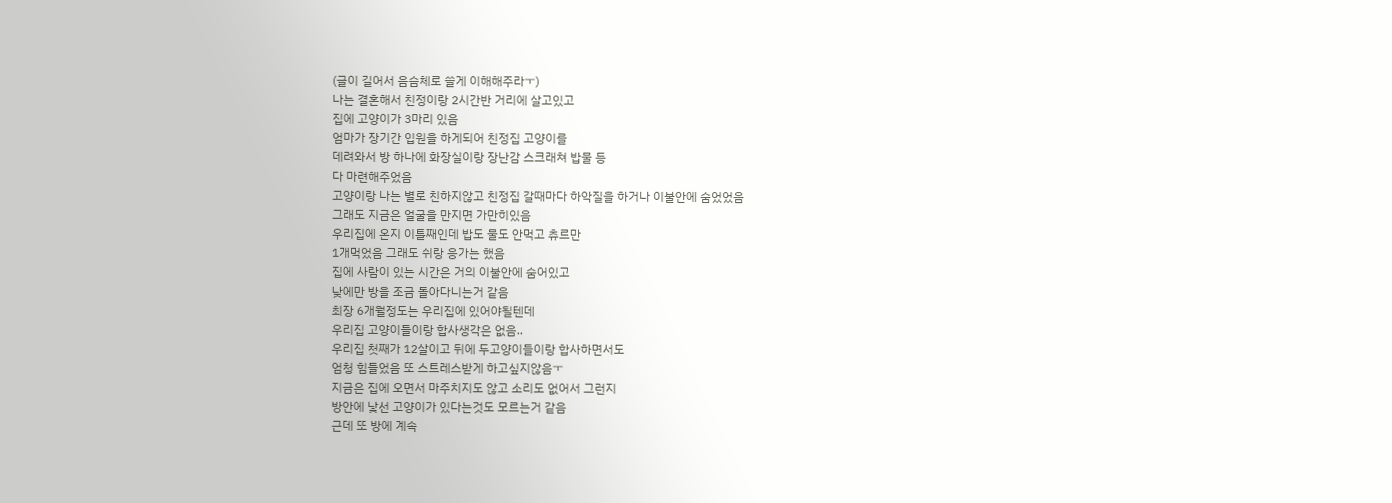(글이 길어서 음슴체로 쓸게 이해해주라ㅜ)
나는 결혼해서 친정이랑 2시간반 거리에 살고있고
집에 고양이가 3마리 있음
엄마가 장기간 입원을 하게되어 친정집 고양이를
데려와서 방 하나에 화장실이랑 장난감 스크래쳐 밥물 등
다 마련해주었음
고양이랑 나는 별로 친하지않고 친정집 갈때마다 하악질을 하거나 이불안에 숨었었음
그래도 지금은 얼굴을 만지면 가만히있음
우리집에 온지 이틀째인데 밥도 물도 안먹고 츄르만
1개먹었음 그래도 쉬랑 응가는 했음
집에 사람이 있는 시간은 거의 이불안에 숨어있고
낮에만 방을 조금 돌아다니는거 같음
최장 6개월정도는 우리집에 있어야될텐데
우리집 고양이들이랑 합사생각은 없음..
우리집 첫째가 12살이고 뒤에 두고양이들이랑 합사하면서도
엄청 힘들었음 또 스트레스받게 하고싶지않음ㅜ
지금은 집에 오면서 마주치지도 않고 소리도 없어서 그런지
방안에 낯선 고양이가 있다는것도 모르는거 같음
근데 또 방에 계속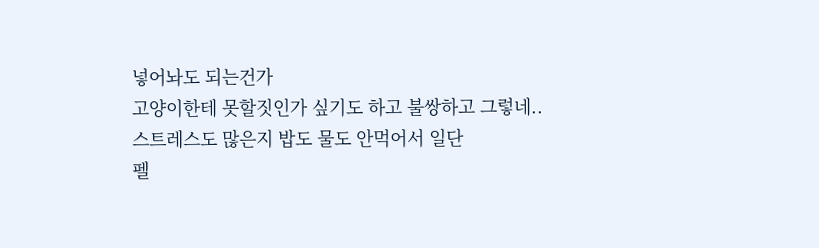넣어놔도 되는건가
고양이한테 못할짓인가 싶기도 하고 불쌍하고 그렇네..
스트레스도 많은지 밥도 물도 안먹어서 일단
펠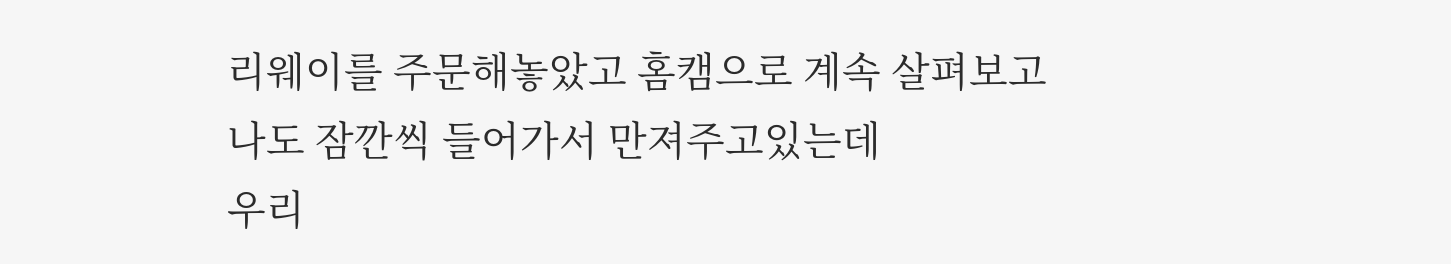리웨이를 주문해놓았고 홈캠으로 계속 살펴보고
나도 잠깐씩 들어가서 만져주고있는데
우리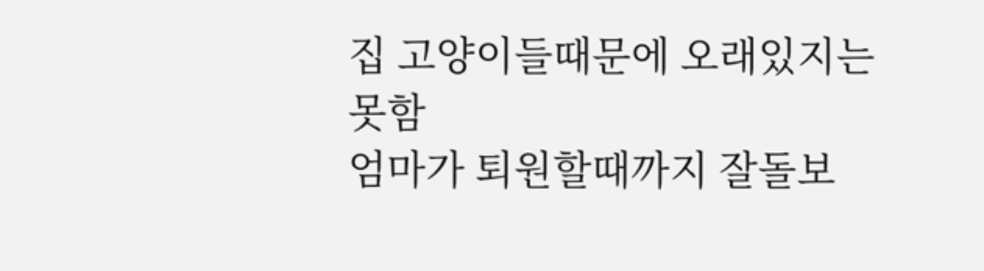집 고양이들때문에 오래있지는 못함
엄마가 퇴원할때까지 잘돌보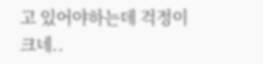고 있어야하는데 걱정이 크네..